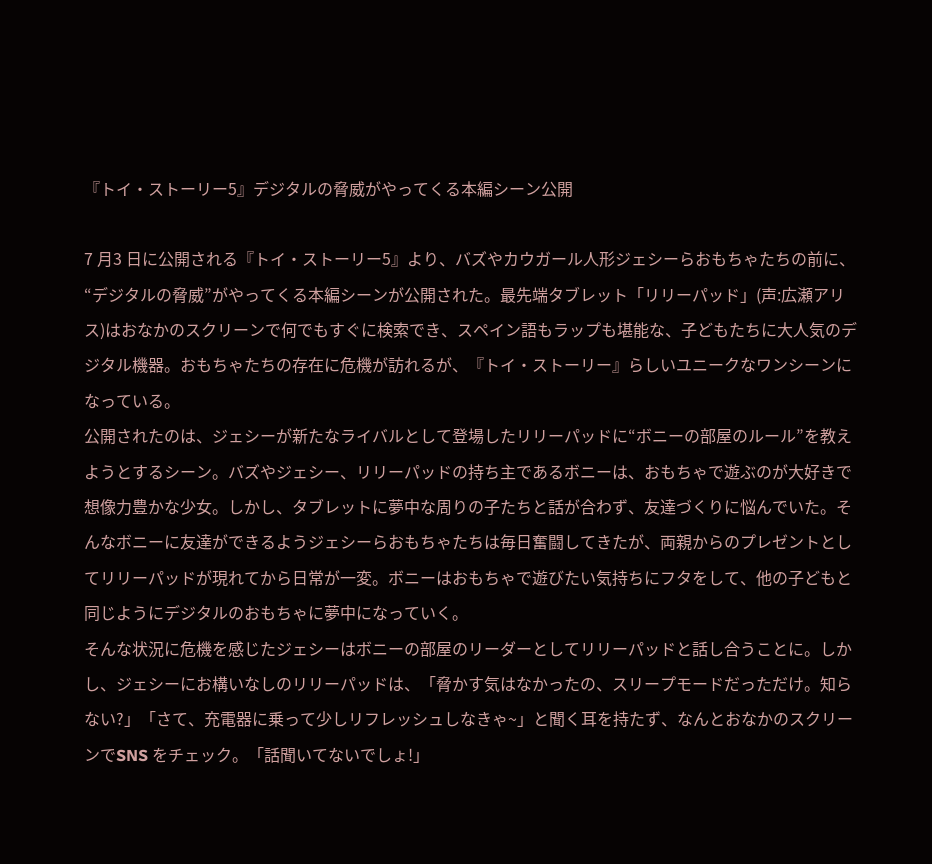『トイ・ストーリー5』デジタルの脅威がやってくる本編シーン公開

7 月3 日に公開される『トイ・ストーリー5』より、バズやカウガール人形ジェシーらおもちゃたちの前に、“デジタルの脅威”がやってくる本編シーンが公開された。最先端タブレット「リリーパッド」(声:広瀬アリス)はおなかのスクリーンで何でもすぐに検索でき、スペイン語もラップも堪能な、子どもたちに大人気のデジタル機器。おもちゃたちの存在に危機が訪れるが、『トイ・ストーリー』らしいユニークなワンシーンになっている。
公開されたのは、ジェシーが新たなライバルとして登場したリリーパッドに“ボニーの部屋のルール”を教えようとするシーン。バズやジェシー、リリーパッドの持ち主であるボニーは、おもちゃで遊ぶのが大好きで想像力豊かな少女。しかし、タブレットに夢中な周りの子たちと話が合わず、友達づくりに悩んでいた。そんなボニーに友達ができるようジェシーらおもちゃたちは毎日奮闘してきたが、両親からのプレゼントとしてリリーパッドが現れてから日常が一変。ボニーはおもちゃで遊びたい気持ちにフタをして、他の子どもと同じようにデジタルのおもちゃに夢中になっていく。
そんな状況に危機を感じたジェシーはボニーの部屋のリーダーとしてリリーパッドと話し合うことに。しかし、ジェシーにお構いなしのリリーパッドは、「脅かす気はなかったの、スリープモードだっただけ。知らない?」「さて、充電器に乗って少しリフレッシュしなきゃ~」と聞く耳を持たず、なんとおなかのスクリーンでSNS をチェック。「話聞いてないでしょ!」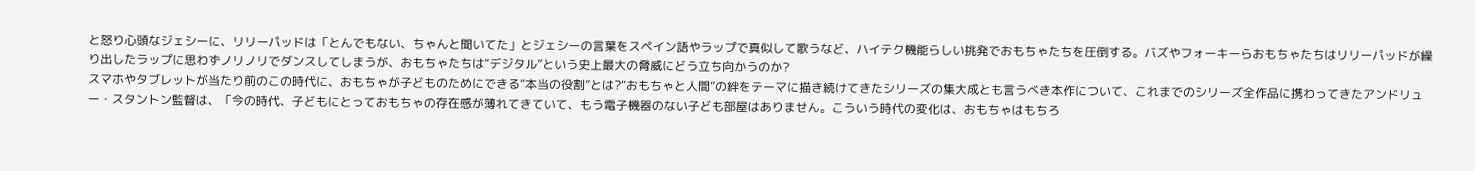と怒り心頭なジェシーに、リリーパッドは「とんでもない、ちゃんと聞いてた」とジェシーの言葉をスペイン語やラップで真似して歌うなど、ハイテク機能らしい挑発でおもちゃたちを圧倒する。バズやフォーキーらおもちゃたちはリリーパッドが繰り出したラップに思わずノリノリでダンスしてしまうが、おもちゃたちは“デジタル”という史上最大の脅威にどう立ち向かうのか?
スマホやタブレットが当たり前のこの時代に、おもちゃが子どものためにできる“本当の役割”とは?“おもちゃと人間”の絆をテーマに描き続けてきたシリーズの集大成とも言うべき本作について、これまでのシリーズ全作品に携わってきたアンドリュー・スタントン監督は、「今の時代、子どもにとっておもちゃの存在感が薄れてきていて、もう電子機器のない子ども部屋はありません。こういう時代の変化は、おもちゃはもちろ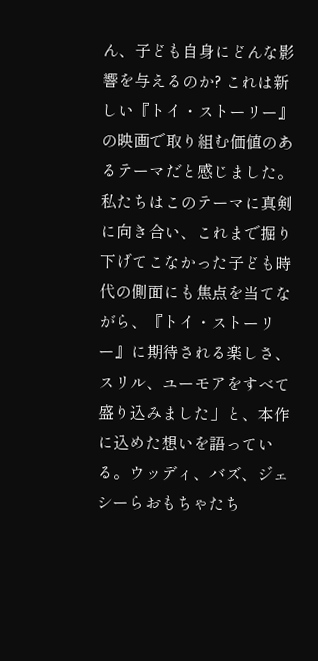ん、子ども自身にどんな影響を与えるのか? これは新しい『トイ・ストーリー』の映画で取り組む価値のあるテーマだと感じました。私たちはこのテーマに真剣に向き合い、これまで掘り下げてこなかった子ども時代の側面にも焦点を当てながら、『トイ・ストーリー』に期待される楽しさ、スリル、ユーモアをすべて盛り込みました」と、本作に込めた想いを語っている。ウッディ、バズ、ジェシーらおもちゃたち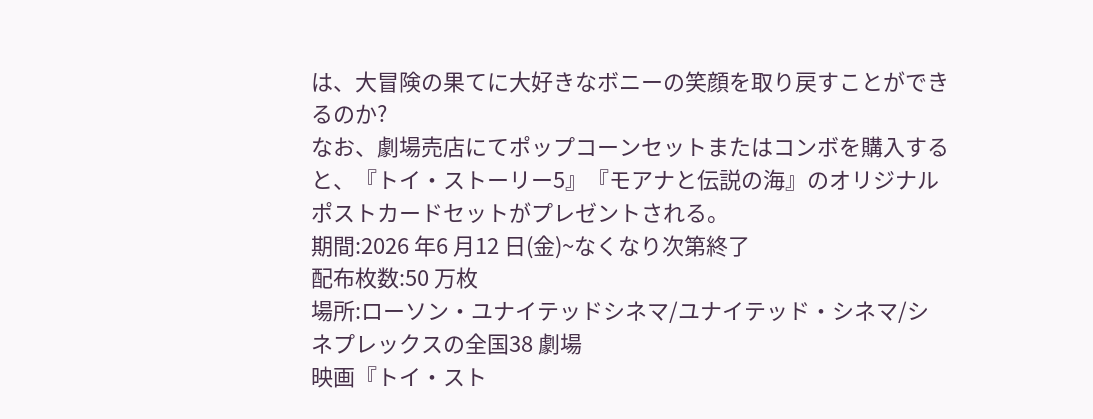は、大冒険の果てに大好きなボニーの笑顔を取り戻すことができるのか?
なお、劇場売店にてポップコーンセットまたはコンボを購入すると、『トイ・ストーリー5』『モアナと伝説の海』のオリジナルポストカードセットがプレゼントされる。
期間:2026 年6 月12 日(金)~なくなり次第終了
配布枚数:50 万枚
場所:ローソン・ユナイテッドシネマ/ユナイテッド・シネマ/シネプレックスの全国38 劇場
映画『トイ・スト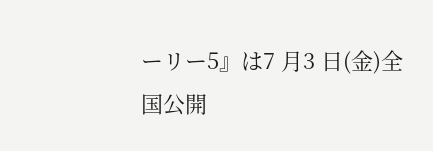ーリー5』は7 月3 日(金)全国公開